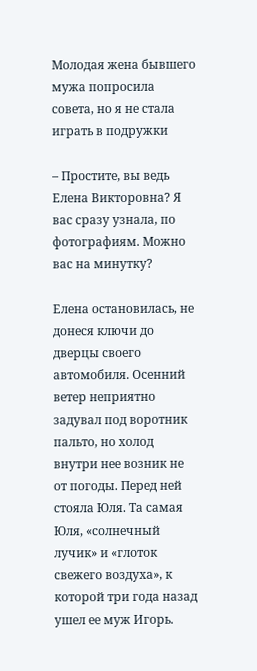Молодая жена бывшего мужа попросила совета, но я не стала играть в подружки

– Простите, вы ведь Елена Викторовна? Я вас сразу узнала, по фотографиям. Можно вас на минутку?

Елена остановилась, не донеся ключи до дверцы своего автомобиля. Осенний ветер неприятно задувал под воротник пальто, но холод внутри нее возник не от погоды. Перед ней стояла Юля. Та самая Юля, «солнечный лучик» и «глоток свежего воздуха», к которой три года назад ушел ее муж Игорь.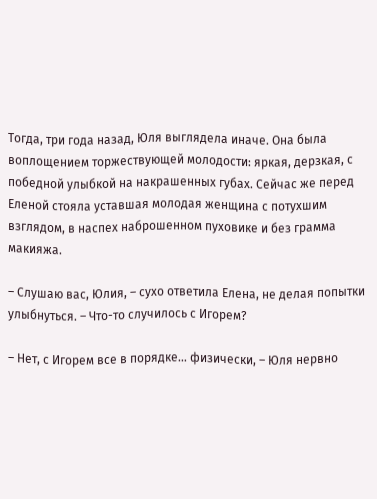Тогда, три года назад, Юля выглядела иначе. Она была воплощением торжествующей молодости: яркая, дерзкая, с победной улыбкой на накрашенных губах. Сейчас же перед Еленой стояла уставшая молодая женщина с потухшим взглядом, в наспех наброшенном пуховике и без грамма макияжа.

– Слушаю вас, Юлия, – сухо ответила Елена, не делая попытки улыбнуться. – Что-то случилось с Игорем?

– Нет, с Игорем все в порядке… физически, – Юля нервно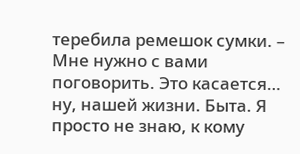теребила ремешок сумки. – Мне нужно с вами поговорить. Это касается… ну, нашей жизни. Быта. Я просто не знаю, к кому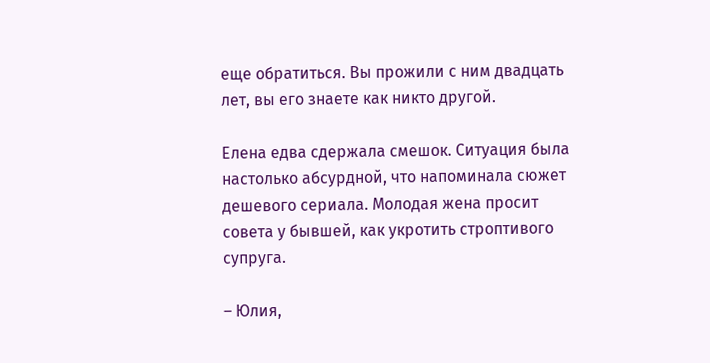еще обратиться. Вы прожили с ним двадцать лет, вы его знаете как никто другой.

Елена едва сдержала смешок. Ситуация была настолько абсурдной, что напоминала сюжет дешевого сериала. Молодая жена просит совета у бывшей, как укротить строптивого супруга.

– Юлия,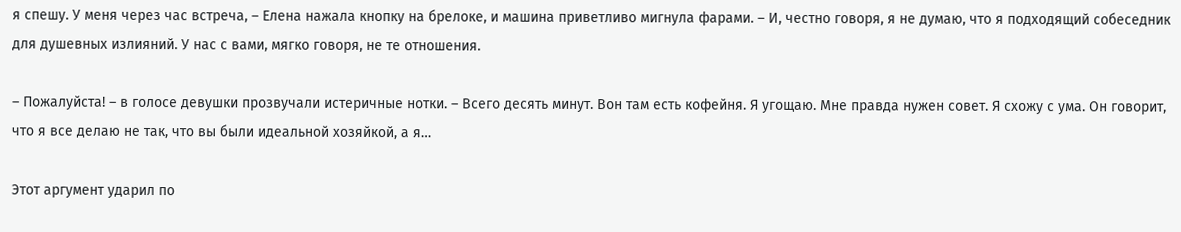я спешу. У меня через час встреча, – Елена нажала кнопку на брелоке, и машина приветливо мигнула фарами. – И, честно говоря, я не думаю, что я подходящий собеседник для душевных излияний. У нас с вами, мягко говоря, не те отношения.

– Пожалуйста! – в голосе девушки прозвучали истеричные нотки. – Всего десять минут. Вон там есть кофейня. Я угощаю. Мне правда нужен совет. Я схожу с ума. Он говорит, что я все делаю не так, что вы были идеальной хозяйкой, а я…

Этот аргумент ударил по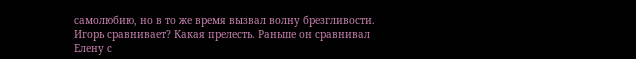самолюбию, но в то же время вызвал волну брезгливости. Игорь сравнивает? Какая прелесть. Раньше он сравнивал Елену с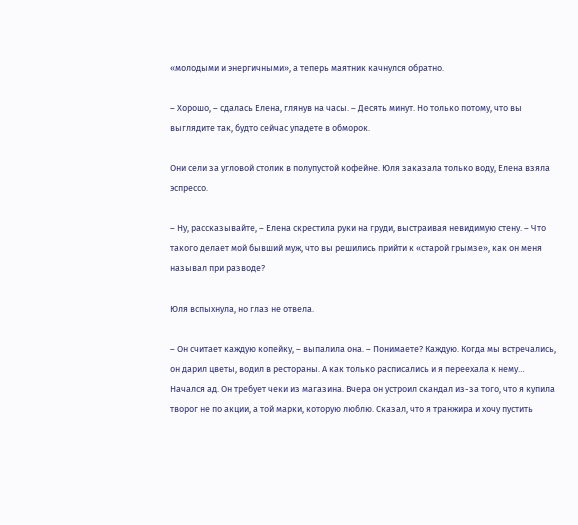«молодыми и энергичными», а теперь маятник качнулся обратно.

– Хорошо, – сдалась Елена, глянув на часы. – Десять минут. Но только потому, что вы выглядите так, будто сейчас упадете в обморок.

Они сели за угловой столик в полупустой кофейне. Юля заказала только воду, Елена взяла эспрессо.

– Ну, рассказывайте, – Елена скрестила руки на груди, выстраивая невидимую стену. – Что такого делает мой бывший муж, что вы решились прийти к «старой грымзе», как он меня называл при разводе?

Юля вспыхнула, но глаз не отвела.

– Он считает каждую копейку, – выпалила она. – Понимаете? Каждую. Когда мы встречались, он дарил цветы, водил в рестораны. А как только расписались и я переехала к нему… Начался ад. Он требует чеки из магазина. Вчера он устроил скандал из-за того, что я купила творог не по акции, а той марки, которую люблю. Сказал, что я транжира и хочу пустить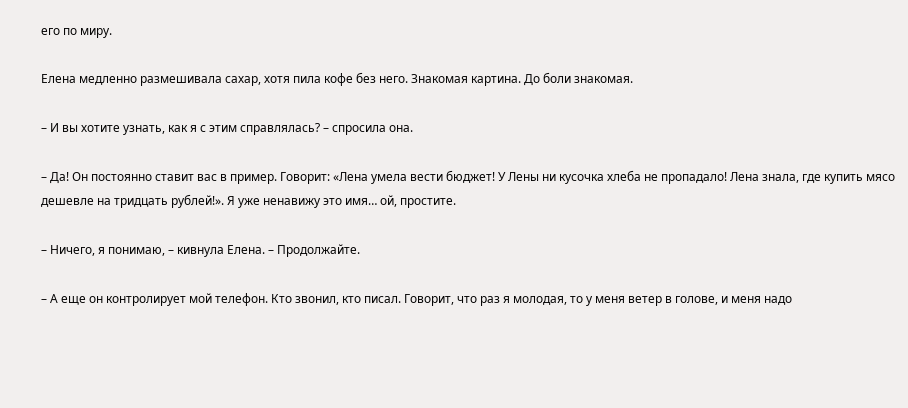его по миру.

Елена медленно размешивала сахар, хотя пила кофе без него. Знакомая картина. До боли знакомая.

– И вы хотите узнать, как я с этим справлялась? – спросила она.

– Да! Он постоянно ставит вас в пример. Говорит: «Лена умела вести бюджет! У Лены ни кусочка хлеба не пропадало! Лена знала, где купить мясо дешевле на тридцать рублей!». Я уже ненавижу это имя… ой, простите.

– Ничего, я понимаю, – кивнула Елена. – Продолжайте.

– А еще он контролирует мой телефон. Кто звонил, кто писал. Говорит, что раз я молодая, то у меня ветер в голове, и меня надо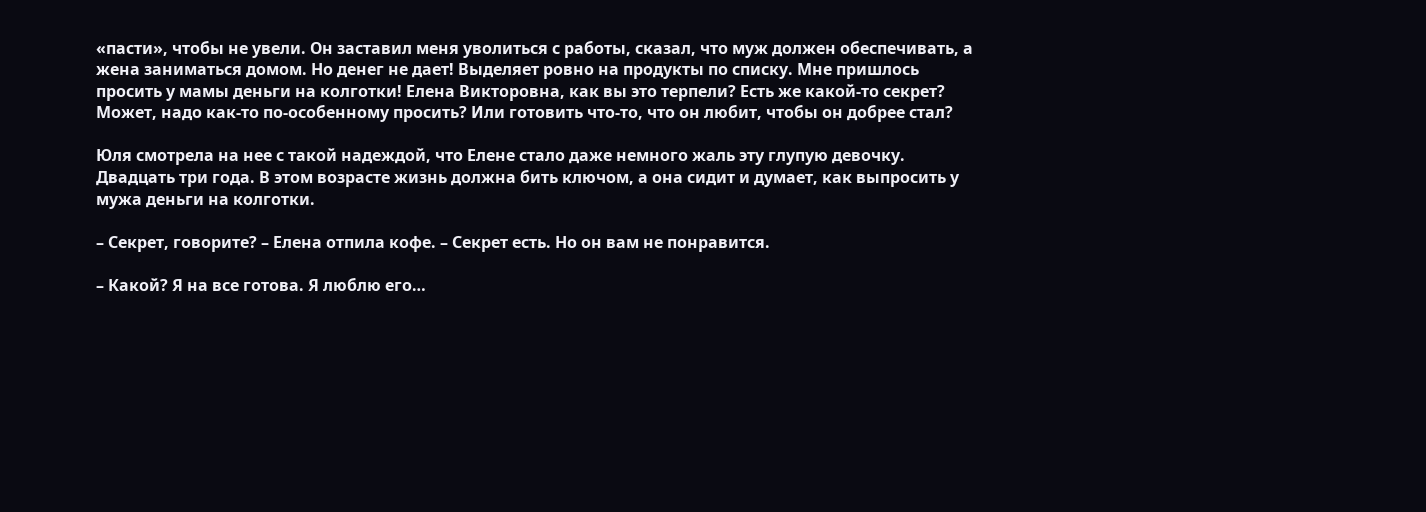«пасти», чтобы не увели. Он заставил меня уволиться с работы, сказал, что муж должен обеспечивать, а жена заниматься домом. Но денег не дает! Выделяет ровно на продукты по списку. Мне пришлось просить у мамы деньги на колготки! Елена Викторовна, как вы это терпели? Есть же какой-то секрет? Может, надо как-то по-особенному просить? Или готовить что-то, что он любит, чтобы он добрее стал?

Юля смотрела на нее с такой надеждой, что Елене стало даже немного жаль эту глупую девочку. Двадцать три года. В этом возрасте жизнь должна бить ключом, а она сидит и думает, как выпросить у мужа деньги на колготки.

– Секрет, говорите? – Елена отпила кофе. – Секрет есть. Но он вам не понравится.

– Какой? Я на все готова. Я люблю его…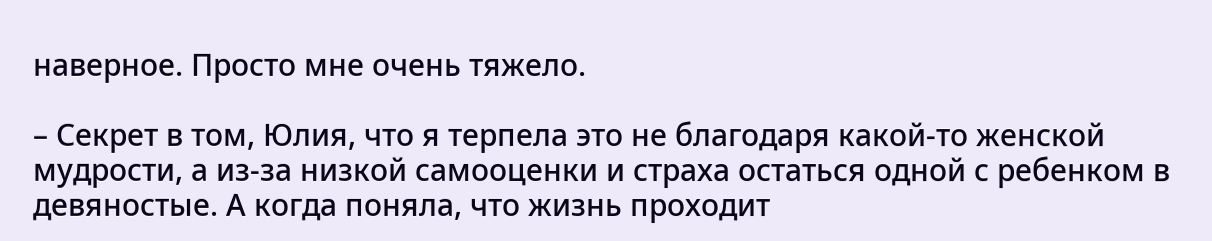наверное. Просто мне очень тяжело.

– Секрет в том, Юлия, что я терпела это не благодаря какой-то женской мудрости, а из-за низкой самооценки и страха остаться одной с ребенком в девяностые. А когда поняла, что жизнь проходит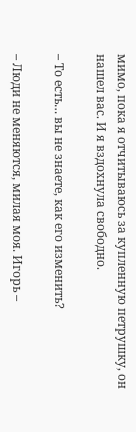мимо, пока я отчитываюсь за купленную петрушку, он нашел вас. И я вздохнула свободно.

– То есть… вы не знаете, как его изменить?

– Люди не меняются, милая моя. Игорь –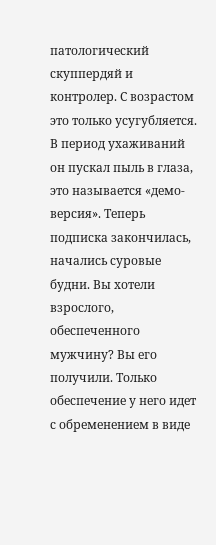патологический скуппердяй и контролер. С возрастом это только усугубляется. В период ухаживаний он пускал пыль в глаза, это называется «демо-версия». Теперь подписка закончилась, начались суровые будни. Вы хотели взрослого, обеспеченного мужчину? Вы его получили. Только обеспечение у него идет с обременением в виде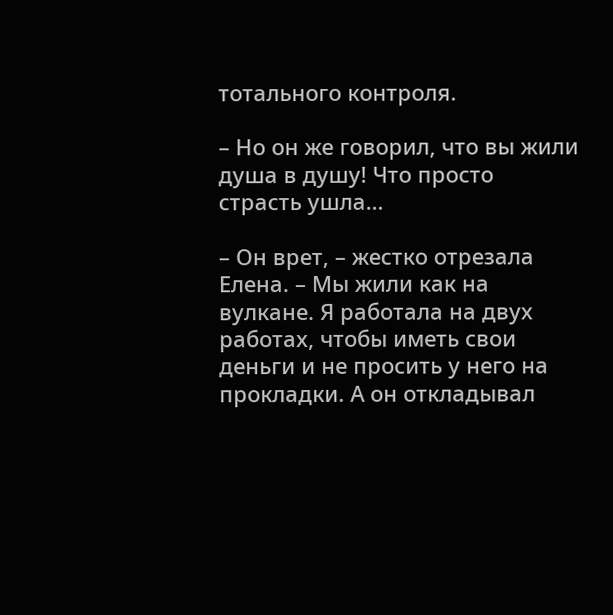тотального контроля.

– Но он же говорил, что вы жили душа в душу! Что просто страсть ушла…

– Он врет, – жестко отрезала Елена. – Мы жили как на вулкане. Я работала на двух работах, чтобы иметь свои деньги и не просить у него на прокладки. А он откладывал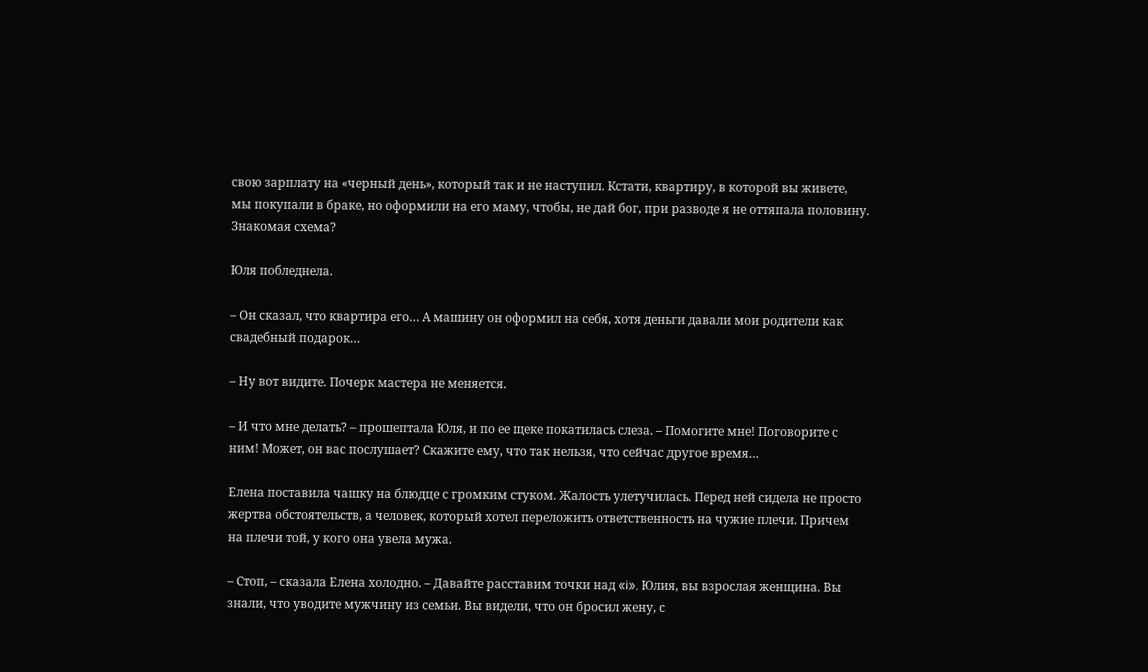свою зарплату на «черный день», который так и не наступил. Кстати, квартиру, в которой вы живете, мы покупали в браке, но оформили на его маму, чтобы, не дай бог, при разводе я не оттяпала половину. Знакомая схема?

Юля побледнела.

– Он сказал, что квартира его… А машину он оформил на себя, хотя деньги давали мои родители как свадебный подарок…

– Ну вот видите. Почерк мастера не меняется.

– И что мне делать? – прошептала Юля, и по ее щеке покатилась слеза. – Помогите мне! Поговорите с ним! Может, он вас послушает? Скажите ему, что так нельзя, что сейчас другое время…

Елена поставила чашку на блюдце с громким стуком. Жалость улетучилась. Перед ней сидела не просто жертва обстоятельств, а человек, который хотел переложить ответственность на чужие плечи. Причем на плечи той, у кого она увела мужа.

– Стоп, – сказала Елена холодно. – Давайте расставим точки над «i». Юлия, вы взрослая женщина. Вы знали, что уводите мужчину из семьи. Вы видели, что он бросил жену, с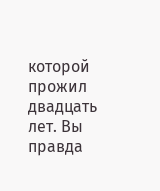которой прожил двадцать лет. Вы правда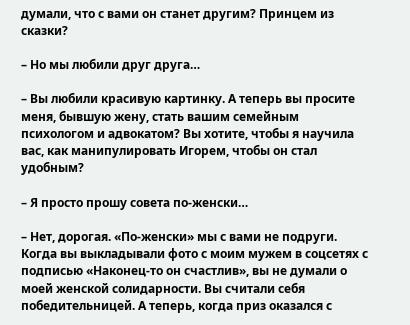думали, что с вами он станет другим? Принцем из сказки?

– Но мы любили друг друга…

– Вы любили красивую картинку. А теперь вы просите меня, бывшую жену, стать вашим семейным психологом и адвокатом? Вы хотите, чтобы я научила вас, как манипулировать Игорем, чтобы он стал удобным?

– Я просто прошу совета по-женски…

– Нет, дорогая. «По-женски» мы с вами не подруги. Когда вы выкладывали фото с моим мужем в соцсетях с подписью «Наконец-то он счастлив», вы не думали о моей женской солидарности. Вы считали себя победительницей. А теперь, когда приз оказался с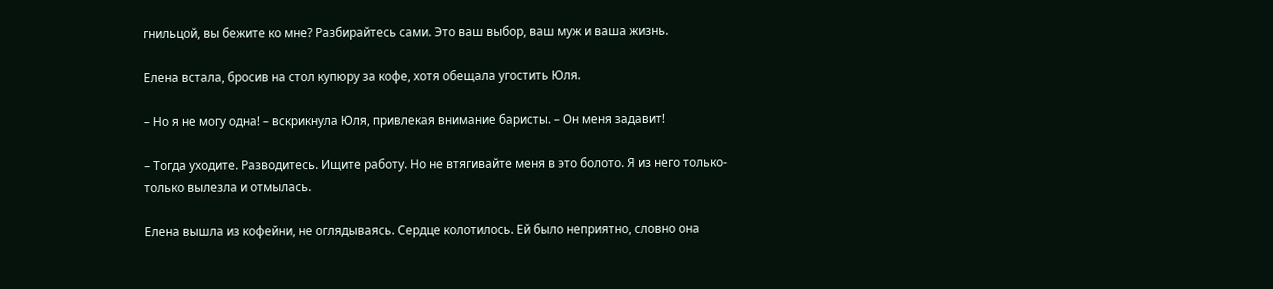гнильцой, вы бежите ко мне? Разбирайтесь сами. Это ваш выбор, ваш муж и ваша жизнь.

Елена встала, бросив на стол купюру за кофе, хотя обещала угостить Юля.

– Но я не могу одна! – вскрикнула Юля, привлекая внимание баристы. – Он меня задавит!

– Тогда уходите. Разводитесь. Ищите работу. Но не втягивайте меня в это болото. Я из него только-только вылезла и отмылась.

Елена вышла из кофейни, не оглядываясь. Сердце колотилось. Ей было неприятно, словно она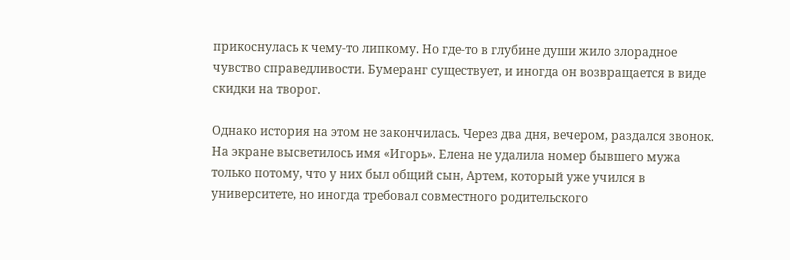прикоснулась к чему-то липкому. Но где-то в глубине души жило злорадное чувство справедливости. Бумеранг существует, и иногда он возвращается в виде скидки на творог.

Однако история на этом не закончилась. Через два дня, вечером, раздался звонок. На экране высветилось имя «Игорь». Елена не удалила номер бывшего мужа только потому, что у них был общий сын, Артем, который уже учился в университете, но иногда требовал совместного родительского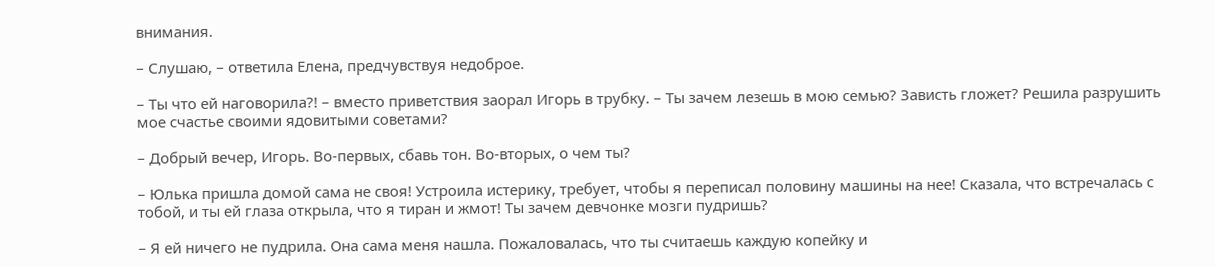внимания.

– Слушаю, – ответила Елена, предчувствуя недоброе.

– Ты что ей наговорила?! – вместо приветствия заорал Игорь в трубку. – Ты зачем лезешь в мою семью? Зависть гложет? Решила разрушить мое счастье своими ядовитыми советами?

– Добрый вечер, Игорь. Во-первых, сбавь тон. Во-вторых, о чем ты?

– Юлька пришла домой сама не своя! Устроила истерику, требует, чтобы я переписал половину машины на нее! Сказала, что встречалась с тобой, и ты ей глаза открыла, что я тиран и жмот! Ты зачем девчонке мозги пудришь?

– Я ей ничего не пудрила. Она сама меня нашла. Пожаловалась, что ты считаешь каждую копейку и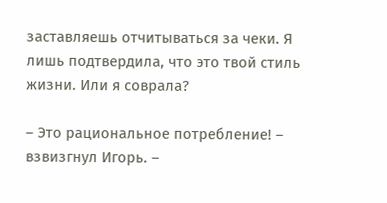заставляешь отчитываться за чеки. Я лишь подтвердила, что это твой стиль жизни. Или я соврала?

– Это рациональное потребление! – взвизгнул Игорь. –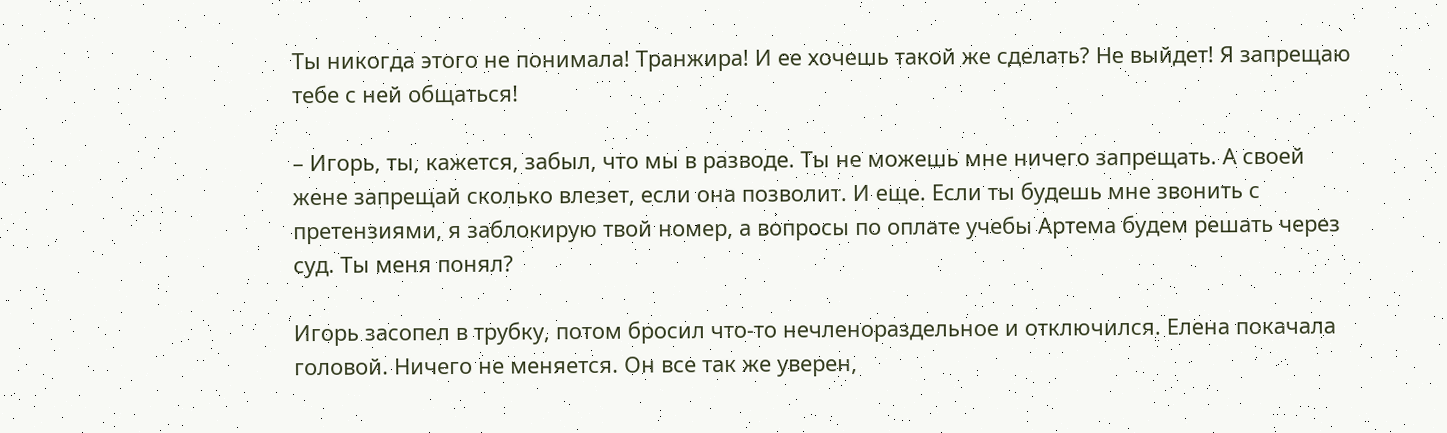Ты никогда этого не понимала! Транжира! И ее хочешь такой же сделать? Не выйдет! Я запрещаю тебе с ней общаться!

– Игорь, ты, кажется, забыл, что мы в разводе. Ты не можешь мне ничего запрещать. А своей жене запрещай сколько влезет, если она позволит. И еще. Если ты будешь мне звонить с претензиями, я заблокирую твой номер, а вопросы по оплате учебы Артема будем решать через суд. Ты меня понял?

Игорь засопел в трубку, потом бросил что-то нечленораздельное и отключился. Елена покачала головой. Ничего не меняется. Он все так же уверен,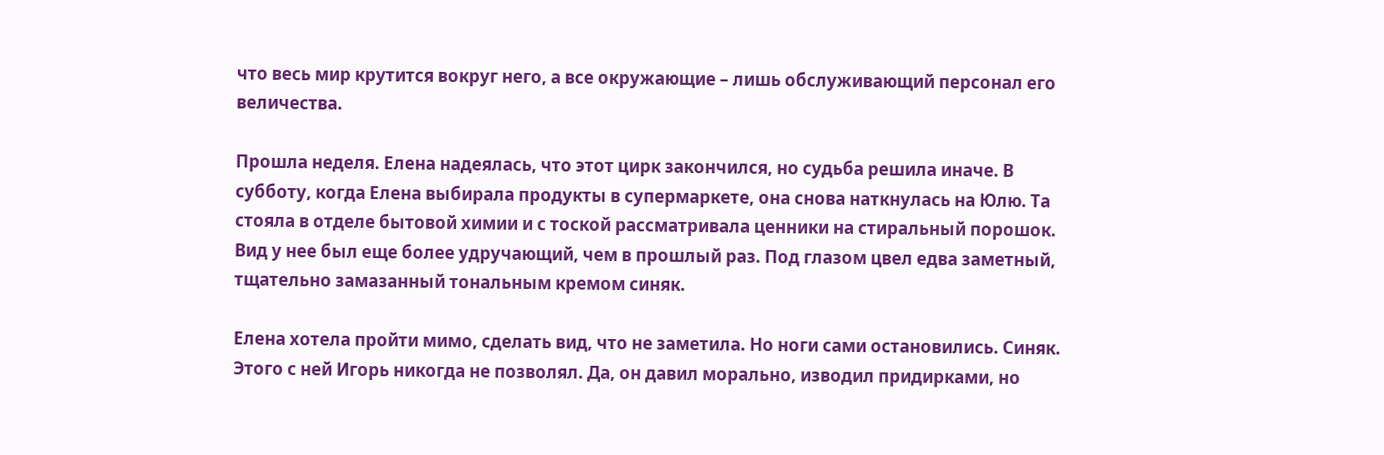что весь мир крутится вокруг него, а все окружающие – лишь обслуживающий персонал его величества.

Прошла неделя. Елена надеялась, что этот цирк закончился, но судьба решила иначе. В субботу, когда Елена выбирала продукты в супермаркете, она снова наткнулась на Юлю. Та стояла в отделе бытовой химии и с тоской рассматривала ценники на стиральный порошок. Вид у нее был еще более удручающий, чем в прошлый раз. Под глазом цвел едва заметный, тщательно замазанный тональным кремом синяк.

Елена хотела пройти мимо, сделать вид, что не заметила. Но ноги сами остановились. Синяк. Этого с ней Игорь никогда не позволял. Да, он давил морально, изводил придирками, но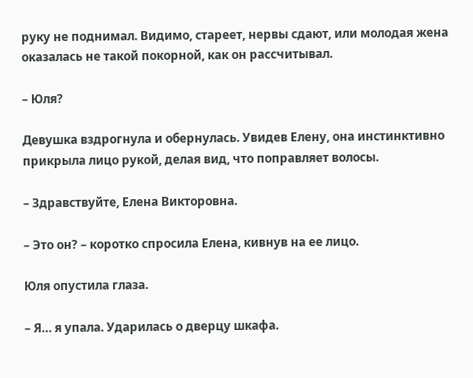руку не поднимал. Видимо, стареет, нервы сдают, или молодая жена оказалась не такой покорной, как он рассчитывал.

– Юля?

Девушка вздрогнула и обернулась. Увидев Елену, она инстинктивно прикрыла лицо рукой, делая вид, что поправляет волосы.

– Здравствуйте, Елена Викторовна.

– Это он? – коротко спросила Елена, кивнув на ее лицо.

Юля опустила глаза.

– Я… я упала. Ударилась о дверцу шкафа.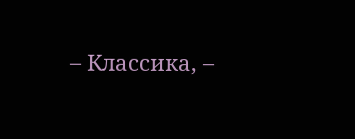– Классика, –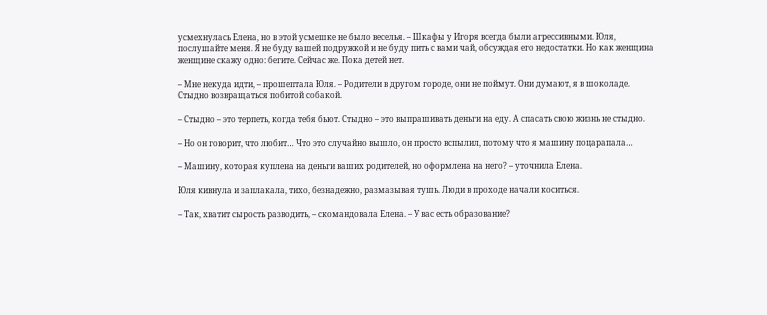усмехнулась Елена, но в этой усмешке не было веселья. – Шкафы у Игоря всегда были агрессивными. Юля, послушайте меня. Я не буду вашей подружкой и не буду пить с вами чай, обсуждая его недостатки. Но как женщина женщине скажу одно: бегите. Сейчас же. Пока детей нет.

– Мне некуда идти, – прошептала Юля. – Родители в другом городе, они не поймут. Они думают, я в шоколаде. Стыдно возвращаться побитой собакой.

– Стыдно – это терпеть, когда тебя бьют. Стыдно – это выпрашивать деньги на еду. А спасать свою жизнь не стыдно.

– Но он говорит, что любит… Что это случайно вышло, он просто вспылил, потому что я машину поцарапала…

– Машину, которая куплена на деньги ваших родителей, но оформлена на него? – уточнила Елена.

Юля кивнула и заплакала, тихо, безнадежно, размазывая тушь. Люди в проходе начали коситься.

– Так, хватит сырость разводить, – скомандовала Елена. – У вас есть образование?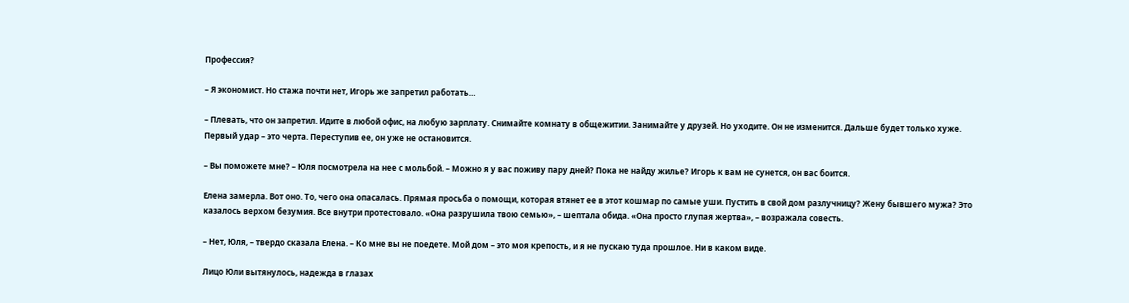Профессия?

– Я экономист. Но стажа почти нет, Игорь же запретил работать…

– Плевать, что он запретил. Идите в любой офис, на любую зарплату. Снимайте комнату в общежитии. Занимайте у друзей. Но уходите. Он не изменится. Дальше будет только хуже. Первый удар – это черта. Переступив ее, он уже не остановится.

– Вы поможете мне? – Юля посмотрела на нее с мольбой. – Можно я у вас поживу пару дней? Пока не найду жилье? Игорь к вам не сунется, он вас боится.

Елена замерла. Вот оно. То, чего она опасалась. Прямая просьба о помощи, которая втянет ее в этот кошмар по самые уши. Пустить в свой дом разлучницу? Жену бывшего мужа? Это казалось верхом безумия. Все внутри протестовало. «Она разрушила твою семью», – шептала обида. «Она просто глупая жертва», – возражала совесть.

– Нет, Юля, – твердо сказала Елена. – Ко мне вы не поедете. Мой дом – это моя крепость, и я не пускаю туда прошлое. Ни в каком виде.

Лицо Юли вытянулось, надежда в глазах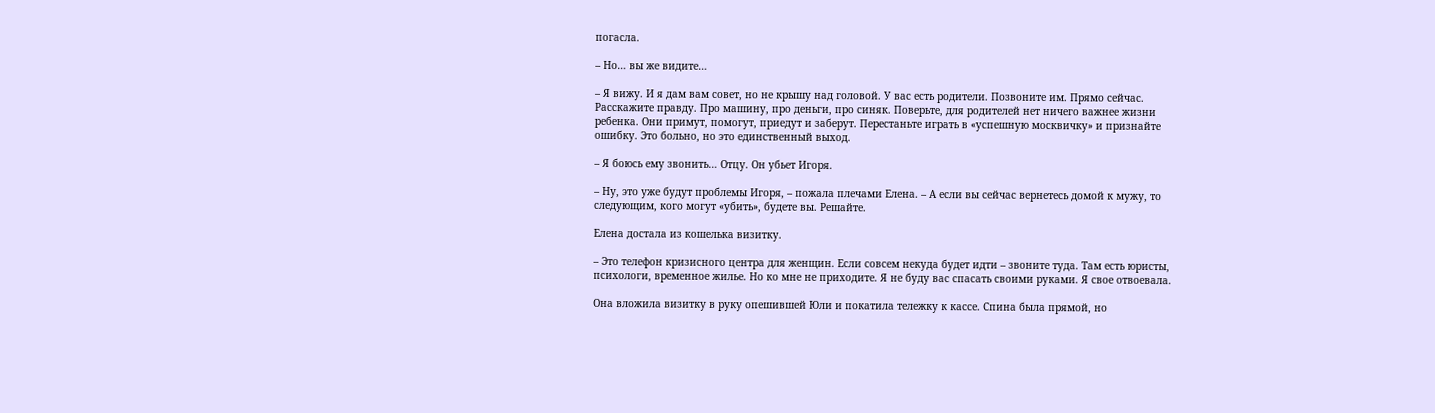погасла.

– Но… вы же видите…

– Я вижу. И я дам вам совет, но не крышу над головой. У вас есть родители. Позвоните им. Прямо сейчас. Расскажите правду. Про машину, про деньги, про синяк. Поверьте, для родителей нет ничего важнее жизни ребенка. Они примут, помогут, приедут и заберут. Перестаньте играть в «успешную москвичку» и признайте ошибку. Это больно, но это единственный выход.

– Я боюсь ему звонить… Отцу. Он убьет Игоря.

– Ну, это уже будут проблемы Игоря, – пожала плечами Елена. – А если вы сейчас вернетесь домой к мужу, то следующим, кого могут «убить», будете вы. Решайте.

Елена достала из кошелька визитку.

– Это телефон кризисного центра для женщин. Если совсем некуда будет идти – звоните туда. Там есть юристы, психологи, временное жилье. Но ко мне не приходите. Я не буду вас спасать своими руками. Я свое отвоевала.

Она вложила визитку в руку опешившей Юли и покатила тележку к кассе. Спина была прямой, но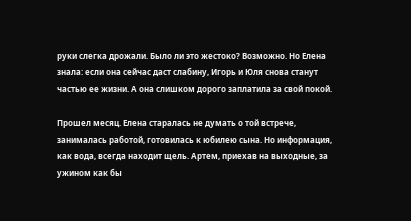руки слегка дрожали. Было ли это жестоко? Возможно. Но Елена знала: если она сейчас даст слабину, Игорь и Юля снова станут частью ее жизни. А она слишком дорого заплатила за свой покой.

Прошел месяц. Елена старалась не думать о той встрече, занималась работой, готовилась к юбилею сына. Но информация, как вода, всегда находит щель. Артем, приехав на выходные, за ужином как бы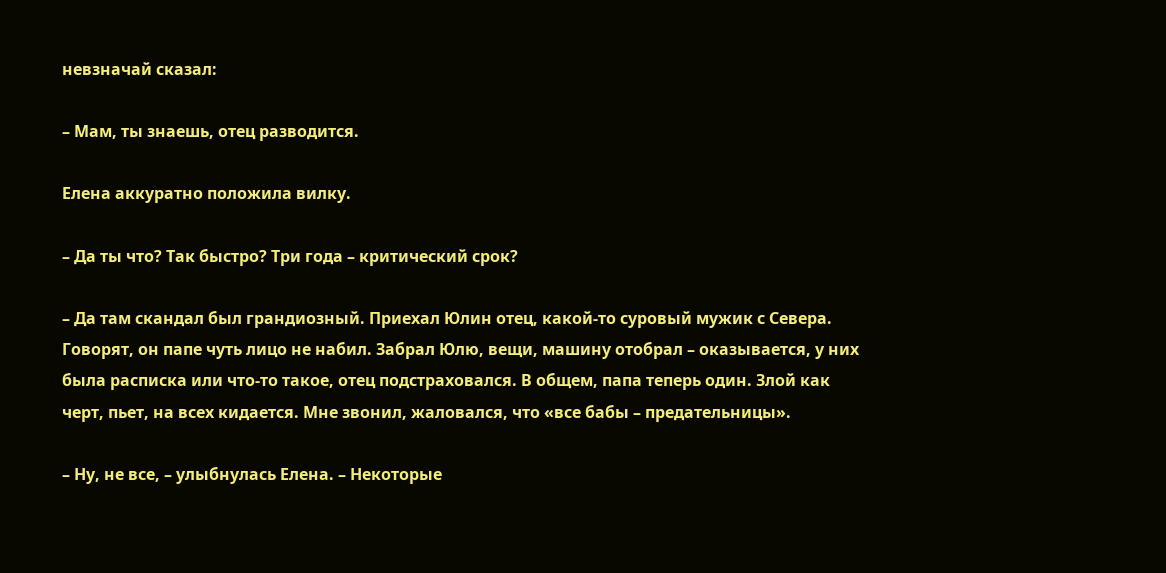невзначай сказал:

– Мам, ты знаешь, отец разводится.

Елена аккуратно положила вилку.

– Да ты что? Так быстро? Три года – критический срок?

– Да там скандал был грандиозный. Приехал Юлин отец, какой-то суровый мужик с Севера. Говорят, он папе чуть лицо не набил. Забрал Юлю, вещи, машину отобрал – оказывается, у них была расписка или что-то такое, отец подстраховался. В общем, папа теперь один. Злой как черт, пьет, на всех кидается. Мне звонил, жаловался, что «все бабы – предательницы».

– Ну, не все, – улыбнулась Елена. – Некоторые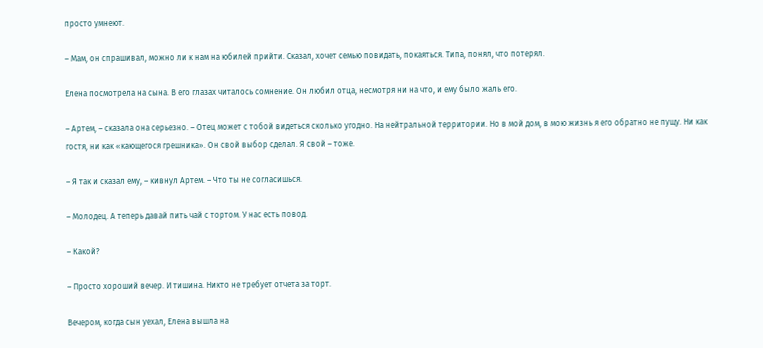просто умнеют.

– Мам, он спрашивал, можно ли к нам на юбилей прийти. Сказал, хочет семью повидать, покаяться. Типа, понял, что потерял.

Елена посмотрела на сына. В его глазах читалось сомнение. Он любил отца, несмотря ни на что, и ему было жаль его.

– Артем, – сказала она серьезно. – Отец может с тобой видеться сколько угодно. На нейтральной территории. Но в мой дом, в мою жизнь я его обратно не пущу. Ни как гостя, ни как «кающегося грешника». Он свой выбор сделал. Я свой – тоже.

– Я так и сказал ему, – кивнул Артем. – Что ты не согласишься.

– Молодец. А теперь давай пить чай с тортом. У нас есть повод.

– Какой?

– Просто хороший вечер. И тишина. Никто не требует отчета за торт.

Вечером, когда сын уехал, Елена вышла на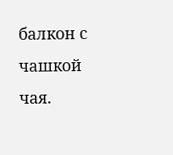балкон с чашкой чая.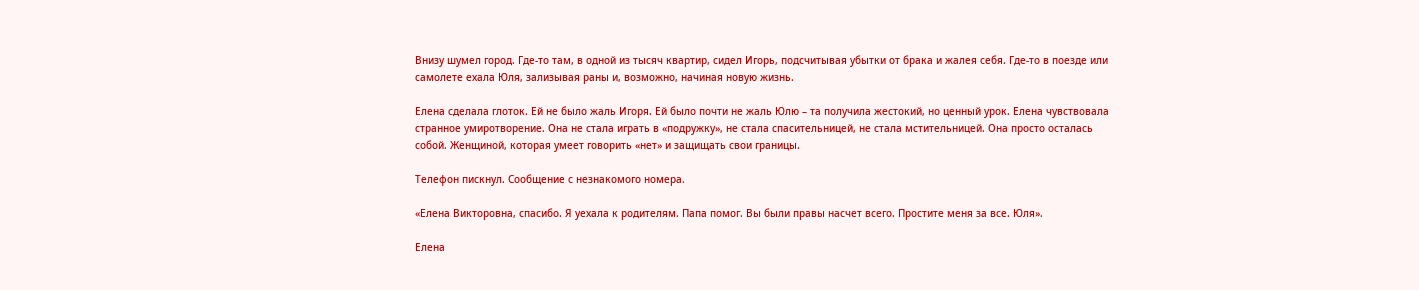Внизу шумел город. Где-то там, в одной из тысяч квартир, сидел Игорь, подсчитывая убытки от брака и жалея себя. Где-то в поезде или самолете ехала Юля, зализывая раны и, возможно, начиная новую жизнь.

Елена сделала глоток. Ей не было жаль Игоря. Ей было почти не жаль Юлю – та получила жестокий, но ценный урок. Елена чувствовала странное умиротворение. Она не стала играть в «подружку», не стала спасительницей, не стала мстительницей. Она просто осталась собой. Женщиной, которая умеет говорить «нет» и защищать свои границы.

Телефон пискнул. Сообщение с незнакомого номера.

«Елена Викторовна, спасибо. Я уехала к родителям. Папа помог. Вы были правы насчет всего. Простите меня за все. Юля».

Елена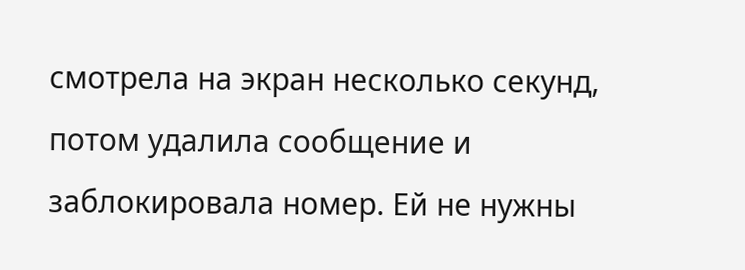смотрела на экран несколько секунд, потом удалила сообщение и заблокировала номер. Ей не нужны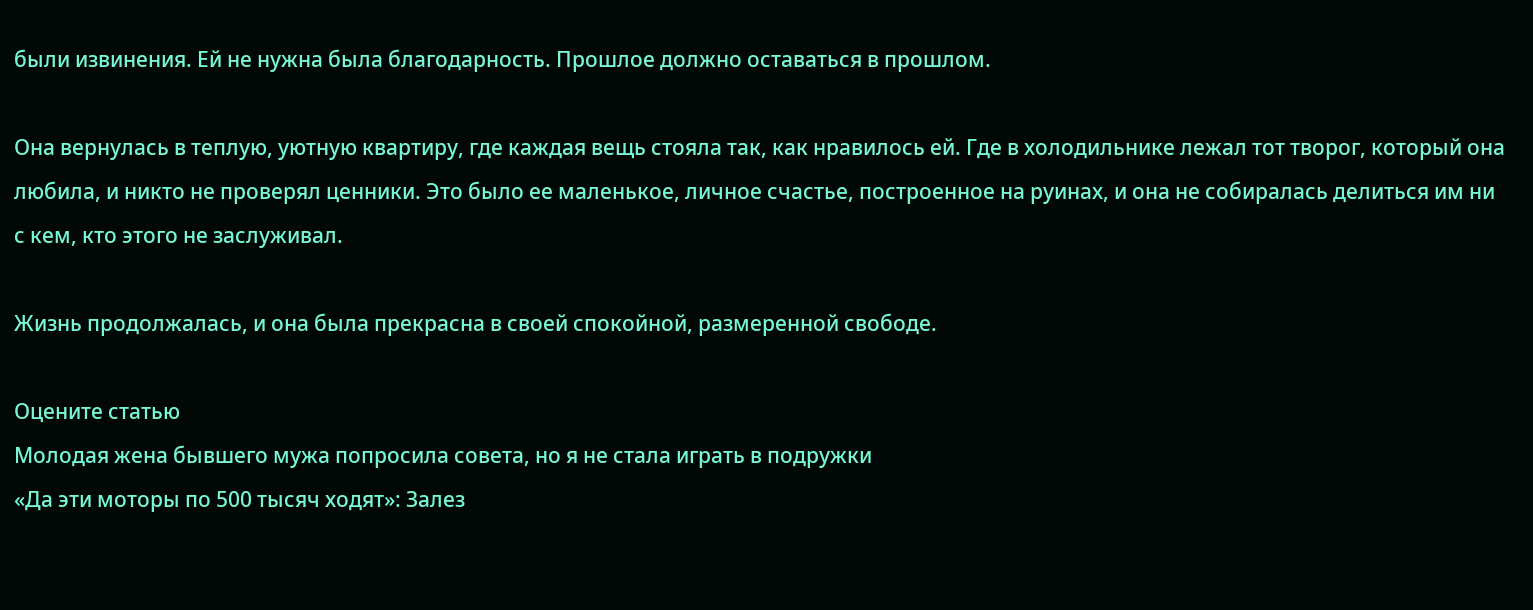были извинения. Ей не нужна была благодарность. Прошлое должно оставаться в прошлом.

Она вернулась в теплую, уютную квартиру, где каждая вещь стояла так, как нравилось ей. Где в холодильнике лежал тот творог, который она любила, и никто не проверял ценники. Это было ее маленькое, личное счастье, построенное на руинах, и она не собиралась делиться им ни с кем, кто этого не заслуживал.

Жизнь продолжалась, и она была прекрасна в своей спокойной, размеренной свободе.

Оцените статью
Молодая жена бывшего мужа попросила совета, но я не стала играть в подружки
«Да эти моторы по 500 тысяч ходят»: Залез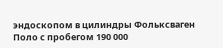эндоскопом в цилиндры Фольксваген Поло с пробегом 190 000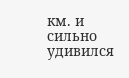км. и сильно удивился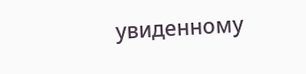увиденному